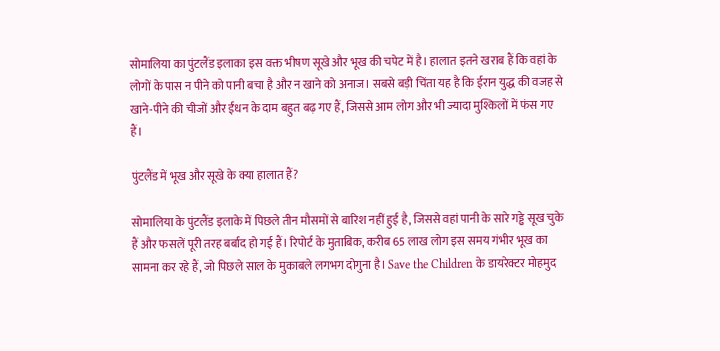सोमालिया का पुंटलैंड इलाका इस वक्त भीषण सूखे और भूख की चपेट में है। हालात इतने खराब हैं कि वहां के लोगों के पास न पीने को पानी बचा है और न खाने को अनाज। सबसे बड़ी चिंता यह है कि ईरान युद्ध की वजह से खाने-पीने की चीजों और ईंधन के दाम बहुत बढ़ गए हैं, जिससे आम लोग और भी ज्यादा मुश्किलों में फंस गए हैं।

पुंटलैंड में भूख और सूखे के क्या हालात हैं?

सोमालिया के पुंटलैंड इलाके में पिछले तीन मौसमों से बारिश नहीं हुई है, जिससे वहां पानी के सारे गड्ढे सूख चुके हैं और फसलें पूरी तरह बर्बाद हो गई हैं। रिपोर्ट के मुताबिक, करीब 65 लाख लोग इस समय गंभीर भूख का सामना कर रहे हैं, जो पिछले साल के मुकाबले लगभग दोगुना है। Save the Children के डायरेक्टर मोहमुद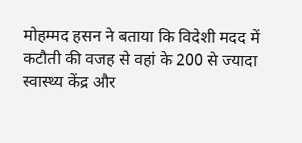मोहम्मद हसन ने बताया कि विदेशी मदद में कटौती की वजह से वहां के 200 से ज्यादा स्वास्थ्य केंद्र और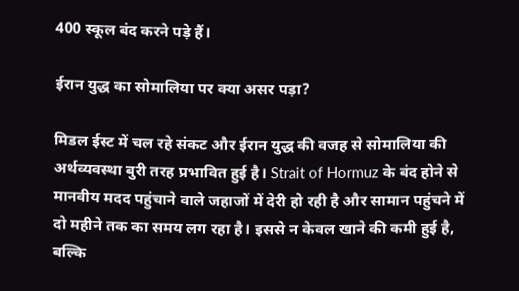400 स्कूल बंद करने पड़े हैं।

ईरान युद्ध का सोमालिया पर क्या असर पड़ा?

मिडल ईस्ट में चल रहे संकट और ईरान युद्ध की वजह से सोमालिया की अर्थव्यवस्था बुरी तरह प्रभावित हुई है। Strait of Hormuz के बंद होने से मानवीय मदद पहुंचाने वाले जहाजों में देरी हो रही है और सामान पहुंचने में दो महीने तक का समय लग रहा है। इससे न केवल खाने की कमी हुई है, बल्कि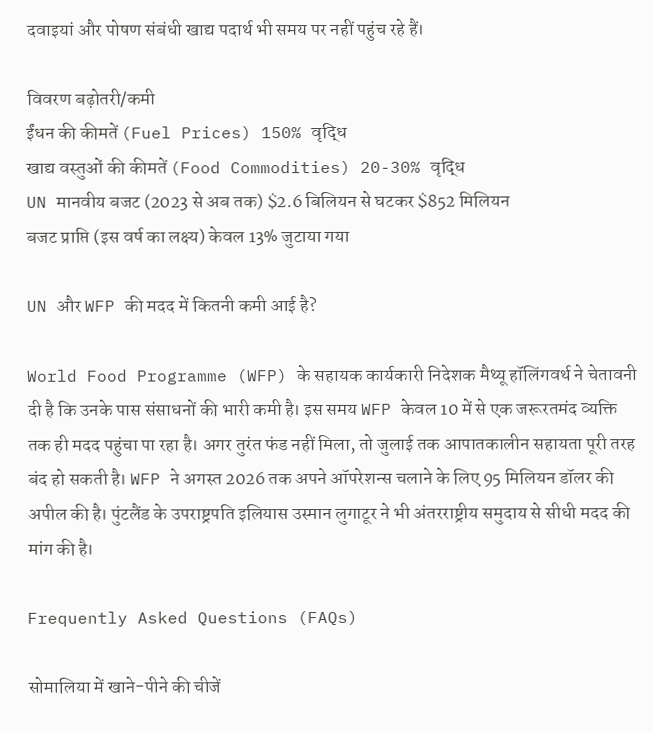दवाइयां और पोषण संबंधी खाद्य पदार्थ भी समय पर नहीं पहुंच रहे हैं।

विवरण बढ़ोतरी/कमी
ईंधन की कीमतें (Fuel Prices) 150% वृद्धि
खाद्य वस्तुओं की कीमतें (Food Commodities) 20-30% वृद्धि
UN मानवीय बजट (2023 से अब तक) $2.6 बिलियन से घटकर $852 मिलियन
बजट प्राप्ति (इस वर्ष का लक्ष्य) केवल 13% जुटाया गया

UN और WFP की मदद में कितनी कमी आई है?

World Food Programme (WFP) के सहायक कार्यकारी निदेशक मैथ्यू हॉलिंगवर्थ ने चेतावनी दी है कि उनके पास संसाधनों की भारी कमी है। इस समय WFP केवल 10 में से एक जरूरतमंद व्यक्ति तक ही मदद पहुंचा पा रहा है। अगर तुरंत फंड नहीं मिला, तो जुलाई तक आपातकालीन सहायता पूरी तरह बंद हो सकती है। WFP ने अगस्त 2026 तक अपने ऑपरेशन्स चलाने के लिए 95 मिलियन डॉलर की अपील की है। पुंटलैंड के उपराष्ट्रपति इलियास उस्मान लुगाटूर ने भी अंतरराष्ट्रीय समुदाय से सीधी मदद की मांग की है।

Frequently Asked Questions (FAQs)

सोमालिया में खाने-पीने की चीजें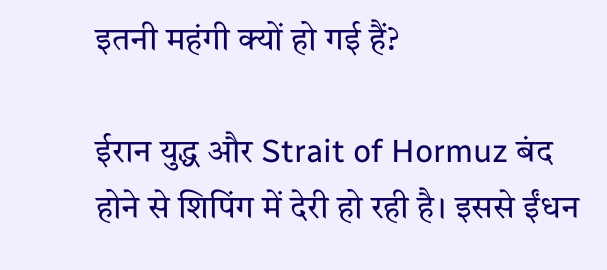इतनी महंगी क्यों हो गई हैं?

ईरान युद्ध और Strait of Hormuz बंद होने से शिपिंग में देरी हो रही है। इससे ईंधन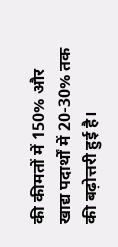की कीमतों में 150% और खाद्य पदार्थों में 20-30% तक की बढ़ोत्तरी हुई है।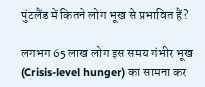पुंटलैंड में कितने लोग भूख से प्रभावित हैं?

लगभग 65 लाख लोग इस समय गंभीर भूख (Crisis-level hunger) का सामना कर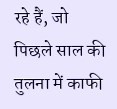रहे हैं, जो पिछले साल की तुलना में काफी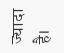ज्यादा है।